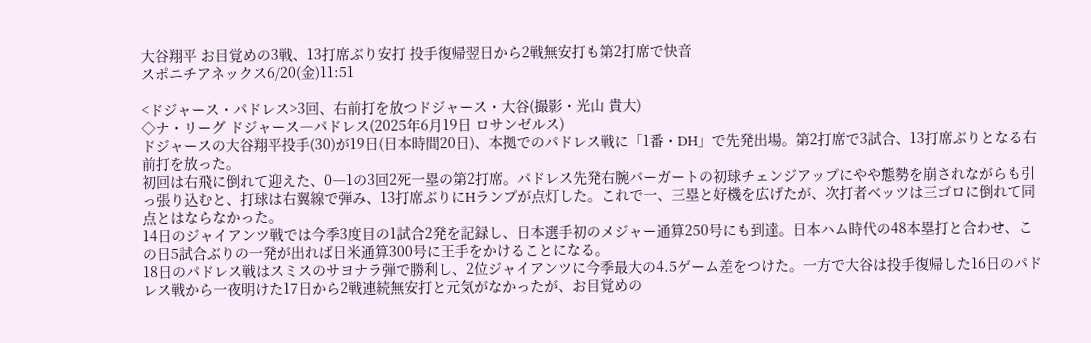大谷翔平 お目覚めの3戦、13打席ぶり安打 投手復帰翌日から2戦無安打も第2打席で快音
スポニチアネックス6/20(金)11:51

<ドジャース・パドレス>3回、右前打を放つドジャース・大谷(撮影・光山 貴大)
◇ナ・リーグ ドジャース―パドレス(2025年6月19日 ロサンゼルス)
ドジャースの大谷翔平投手(30)が19日(日本時間20日)、本拠でのパドレス戦に「1番・DH」で先発出場。第2打席で3試合、13打席ぶりとなる右前打を放った。
初回は右飛に倒れて迎えた、0―1の3回2死一塁の第2打席。パドレス先発右腕バーガートの初球チェンジアップにやや態勢を崩されながらも引っ張り込むと、打球は右翼線で弾み、13打席ぶりにHランプが点灯した。これで一、三塁と好機を広げたが、次打者ベッツは三ゴロに倒れて同点とはならなかった。
14日のジャイアンツ戦では今季3度目の1試合2発を記録し、日本選手初のメジャー通算250号にも到達。日本ハム時代の48本塁打と合わせ、この日5試合ぶりの一発が出れば日米通算300号に王手をかけることになる。
18日のパドレス戦はスミスのサヨナラ弾で勝利し、2位ジャイアンツに今季最大の4.5ゲーム差をつけた。一方で大谷は投手復帰した16日のパドレス戦から一夜明けた17日から2戦連続無安打と元気がなかったが、お目覚めの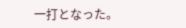一打となった。